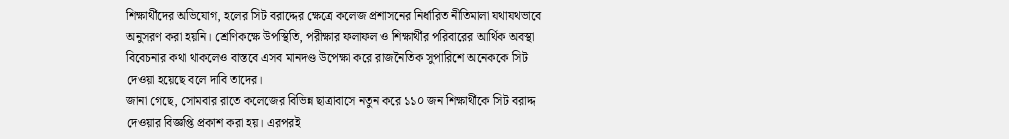শিক্ষার্থীদের অভিযোগ, হলের সিট বরাদ্দের ক্ষেত্রে কলেজ প্রশাসনের নির্ধারিত নীতিমালা যথাযথভাবে অনুসরণ করা হয়নি। শ্রেণিকক্ষে উপস্থিতি, পরীক্ষার ফলাফল ও শিক্ষার্থীর পরিবারের আর্থিক অবস্থা বিবেচনার কথা থাকলেও বাস্তবে এসব মানদণ্ড উপেক্ষা করে রাজনৈতিক সুপারিশে অনেককে সিট দেওয়া হয়েছে বলে দাবি তাদের।
জানা গেছে, সোমবার রাতে কলেজের বিভিন্ন ছাত্রাবাসে নতুন করে ১১০ জন শিক্ষার্থীকে সিট বরাদ্দ দেওয়ার বিজ্ঞপ্তি প্রকাশ করা হয়। এরপরই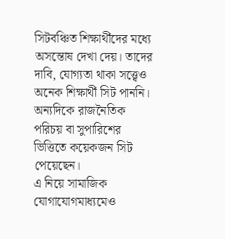সিটবঞ্চিত শিক্ষার্থীদের মধ্যে অসন্তোষ দেখা দেয়। তাদের দাবি, যোগ্যতা থাকা সত্ত্বেও অনেক শিক্ষার্থী সিট পাননি। অন্যদিকে রাজনৈতিক পরিচয় বা সুপারিশের ভিত্তিতে কয়েকজন সিট পেয়েছেন।
এ নিয়ে সামাজিক যোগাযোগমাধ্যমেও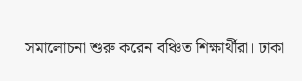সমালোচনা শুরু করেন বঞ্চিত শিক্ষার্থীরা। ঢাকা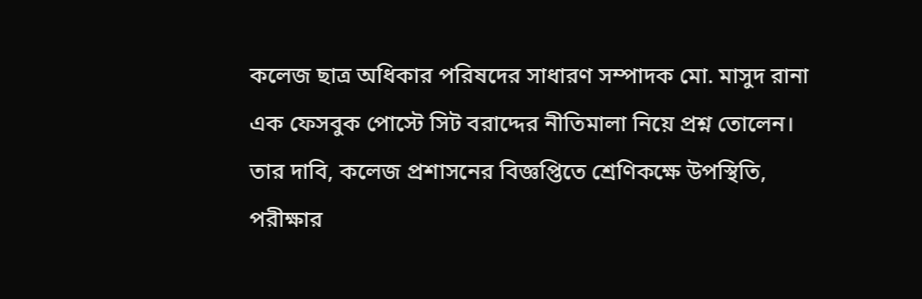কলেজ ছাত্র অধিকার পরিষদের সাধারণ সম্পাদক মো. মাসুদ রানা এক ফেসবুক পোস্টে সিট বরাদ্দের নীতিমালা নিয়ে প্রশ্ন তোলেন।
তার দাবি, কলেজ প্রশাসনের বিজ্ঞপ্তিতে শ্রেণিকক্ষে উপস্থিতি, পরীক্ষার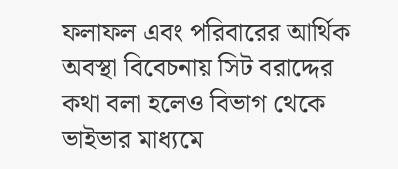ফলাফল এবং পরিবারের আর্থিক অবস্থা বিবেচনায় সিট বরাদ্দের কথা বলা হলেও বিভাগ থেকে ভাইভার মাধ্যমে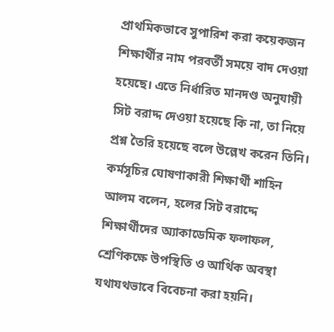প্রাথমিকভাবে সুপারিশ করা কয়েকজন শিক্ষার্থীর নাম পরবর্তী সময়ে বাদ দেওয়া হয়েছে। এতে নির্ধারিত মানদণ্ড অনুযায়ী সিট বরাদ্দ দেওয়া হয়েছে কি না, তা নিয়ে প্রশ্ন তৈরি হয়েছে বলে উল্লেখ করেন তিনি।
কর্মসূচির ঘোষণাকারী শিক্ষার্থী শাহিন আলম বলেন, হলের সিট বরাদ্দে শিক্ষার্থীদের অ্যাকাডেমিক ফলাফল, শ্রেণিকক্ষে উপস্থিতি ও আর্থিক অবস্থা যথাযথভাবে বিবেচনা করা হয়নি।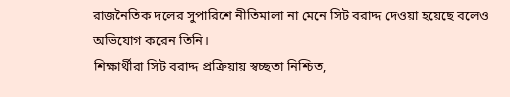রাজনৈতিক দলের সুপারিশে নীতিমালা না মেনে সিট বরাদ্দ দেওয়া হয়েছে বলেও অভিযোগ করেন তিনি।
শিক্ষার্থীরা সিট বরাদ্দ প্রক্রিয়ায় স্বচ্ছতা নিশ্চিত,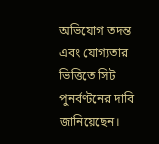অভিযোগ তদন্ত এবং যোগ্যতার ভিত্তিতে সিট পুনর্বণ্টনের দাবি জানিয়েছেন।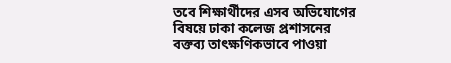তবে শিক্ষার্থীদের এসব অভিযোগের বিষয়ে ঢাকা কলেজ প্রশাসনের বক্তব্য তাৎক্ষণিকভাবে পাওয়া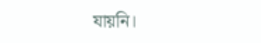যায়নি।